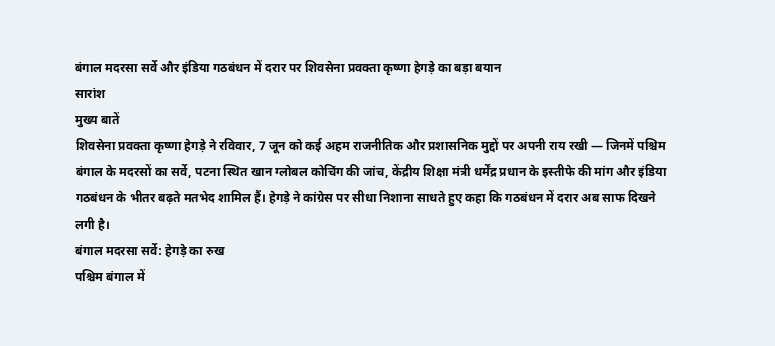बंगाल मदरसा सर्वे और इंडिया गठबंधन में दरार पर शिवसेना प्रवक्ता कृष्णा हेगड़े का बड़ा बयान
सारांश
मुख्य बातें
शिवसेना प्रवक्ता कृष्णा हेगड़े ने रविवार, 7 जून को कई अहम राजनीतिक और प्रशासनिक मुद्दों पर अपनी राय रखी — जिनमें पश्चिम बंगाल के मदरसों का सर्वे, पटना स्थित खान ग्लोबल कोचिंग की जांच, केंद्रीय शिक्षा मंत्री धर्मेंद्र प्रधान के इस्तीफे की मांग और इंडिया गठबंधन के भीतर बढ़ते मतभेद शामिल हैं। हेगड़े ने कांग्रेस पर सीधा निशाना साधते हुए कहा कि गठबंधन में दरार अब साफ दिखने लगी है।
बंगाल मदरसा सर्वे: हेगड़े का रुख
पश्चिम बंगाल में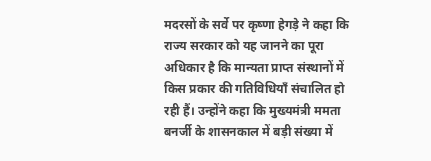मदरसों के सर्वे पर कृष्णा हेगड़े ने कहा कि राज्य सरकार को यह जानने का पूरा अधिकार है कि मान्यता प्राप्त संस्थानों में किस प्रकार की गतिविधियाँ संचालित हो रही हैं। उन्होंने कहा कि मुख्यमंत्री ममता बनर्जी के शासनकाल में बड़ी संख्या में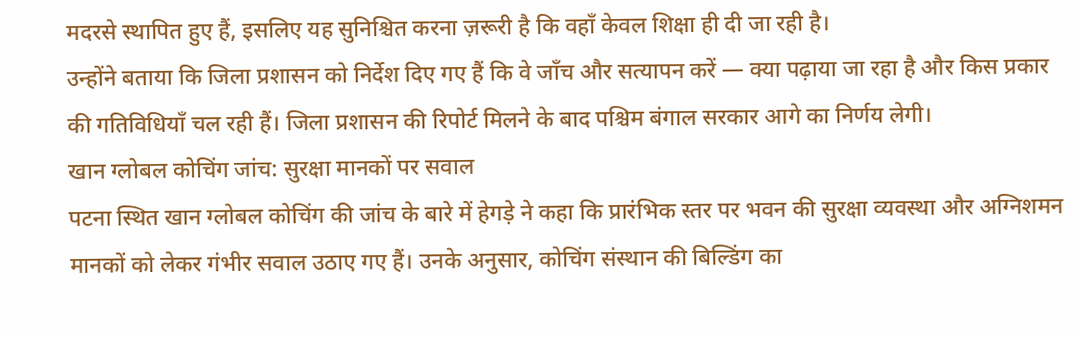मदरसे स्थापित हुए हैं, इसलिए यह सुनिश्चित करना ज़रूरी है कि वहाँ केवल शिक्षा ही दी जा रही है।
उन्होंने बताया कि जिला प्रशासन को निर्देश दिए गए हैं कि वे जाँच और सत्यापन करें — क्या पढ़ाया जा रहा है और किस प्रकार की गतिविधियाँ चल रही हैं। जिला प्रशासन की रिपोर्ट मिलने के बाद पश्चिम बंगाल सरकार आगे का निर्णय लेगी।
खान ग्लोबल कोचिंग जांच: सुरक्षा मानकों पर सवाल
पटना स्थित खान ग्लोबल कोचिंग की जांच के बारे में हेगड़े ने कहा कि प्रारंभिक स्तर पर भवन की सुरक्षा व्यवस्था और अग्निशमन मानकों को लेकर गंभीर सवाल उठाए गए हैं। उनके अनुसार, कोचिंग संस्थान की बिल्डिंग का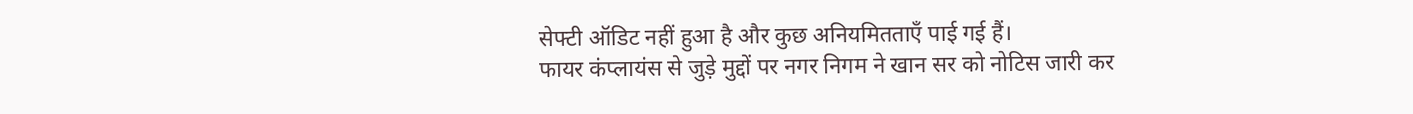सेफ्टी ऑडिट नहीं हुआ है और कुछ अनियमितताएँ पाई गई हैं।
फायर कंप्लायंस से जुड़े मुद्दों पर नगर निगम ने खान सर को नोटिस जारी कर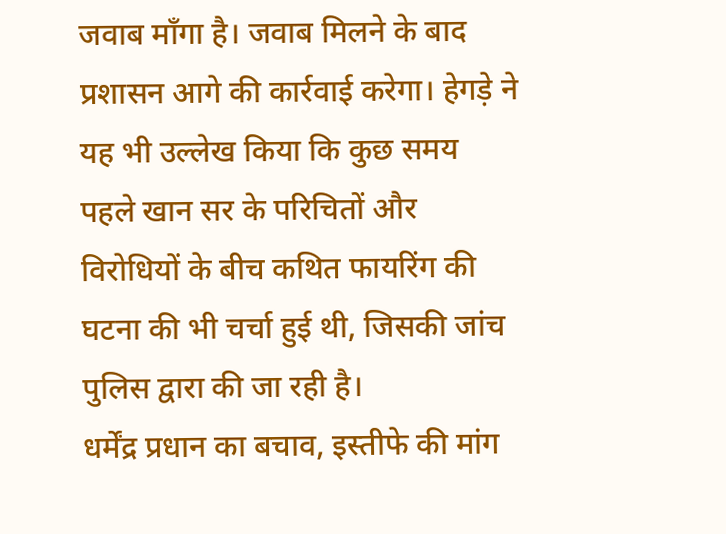जवाब माँगा है। जवाब मिलने के बाद प्रशासन आगे की कार्रवाई करेगा। हेगड़े ने यह भी उल्लेख किया कि कुछ समय पहले खान सर के परिचितों और विरोधियों के बीच कथित फायरिंग की घटना की भी चर्चा हुई थी, जिसकी जांच पुलिस द्वारा की जा रही है।
धर्मेंद्र प्रधान का बचाव, इस्तीफे की मांग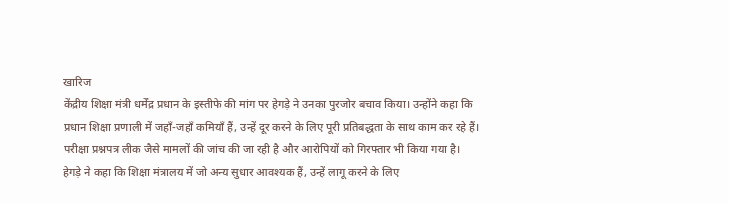खारिज
केंद्रीय शिक्षा मंत्री धर्मेंद्र प्रधान के इस्तीफे की मांग पर हेगड़े ने उनका पुरजोर बचाव किया। उन्होंने कहा कि प्रधान शिक्षा प्रणाली में जहाँ-जहाँ कमियाँ हैं, उन्हें दूर करने के लिए पूरी प्रतिबद्धता के साथ काम कर रहे हैं। परीक्षा प्रश्नपत्र लीक जैसे मामलों की जांच की जा रही है और आरोपियों को गिरफ्तार भी किया गया है।
हेगड़े ने कहा कि शिक्षा मंत्रालय में जो अन्य सुधार आवश्यक हैं, उन्हें लागू करने के लिए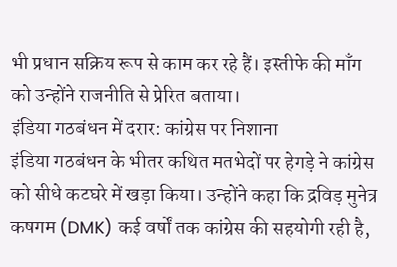भी प्रधान सक्रिय रूप से काम कर रहे हैं। इस्तीफे की माँग को उन्होंने राजनीति से प्रेरित बताया।
इंडिया गठबंधन में दरार: कांग्रेस पर निशाना
इंडिया गठबंधन के भीतर कथित मतभेदों पर हेगड़े ने कांग्रेस को सीधे कटघरे में खड़ा किया। उन्होंने कहा कि द्रविड़ मुनेत्र कषगम (DMK) कई वर्षों तक कांग्रेस की सहयोगी रही है,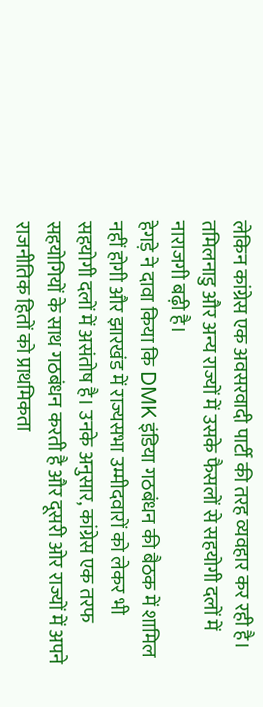लेकिन कांग्रेस एक अवसरवादी पार्टी की तरह व्यवहार कर रही है। तमिलनाडु और अन्य राज्यों में उसके फैसलों से सहयोगी दलों में नाराजगी बढ़ी है।
हेगड़े ने दावा किया कि DMK इंडिया गठबंधन की बैठक में शामिल नहीं होगी और झारखंड में राज्यसभा उम्मीदवारों को लेकर भी सहयोगी दलों में असंतोष है। उनके अनुसार, कांग्रेस एक तरफ सहयोगियों के साथ गठबंधन करती है और दूसरी ओर राज्यों में अपने राजनीतिक हितों को प्राथमिकता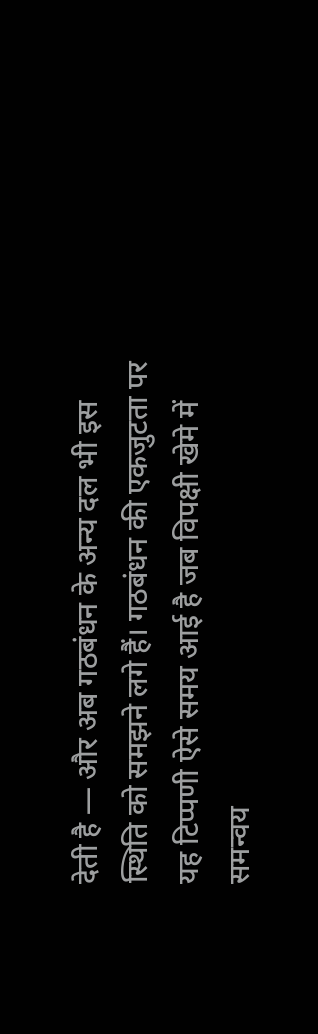देती है — और अब गठबंधन के अन्य दल भी इस स्थिति को समझने लगे हैं। गठबंधन की एकजुटता पर यह टिप्पणी ऐसे समय आई है जब विपक्षी खेमे में समन्वय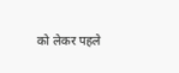को लेकर पहले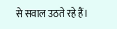से सवाल उठते रहे हैं।